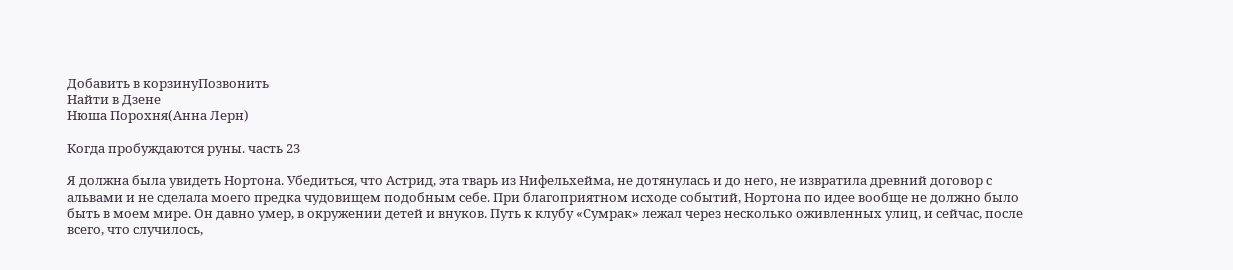Добавить в корзинуПозвонить
Найти в Дзене
Нюша Порохня(Анна Лерн)

Когда пробуждаются руны. часть 23

Я должна была увидеть Нортона. Убедиться, что Астрид, эта тварь из Нифельхейма, не дотянулась и до него, не извратила древний договор с альвами и не сделала моего предка чудовищем подобным себе. При благоприятном исходе событий, Нортона по идее вообще не должно было быть в моем мире. Он давно умер, в окружении детей и внуков. Путь к клубу «Сумрак» лежал через несколько оживленных улиц, и сейчас, после всего, что случилось,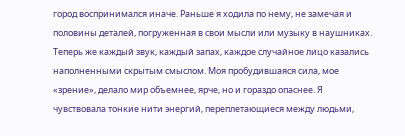город воспринимался иначе. Раньше я ходила по нему, не замечая и половины деталей, погруженная в свои мысли или музыку в наушниках. Теперь же каждый звук, каждый запах, каждое случайное лицо казались наполненными скрытым смыслом. Моя пробудившаяся сила, мое «зрение», делало мир объемнее, ярче, но и гораздо опаснее. Я чувствовала тонкие нити энергий, переплетающиеся между людьми,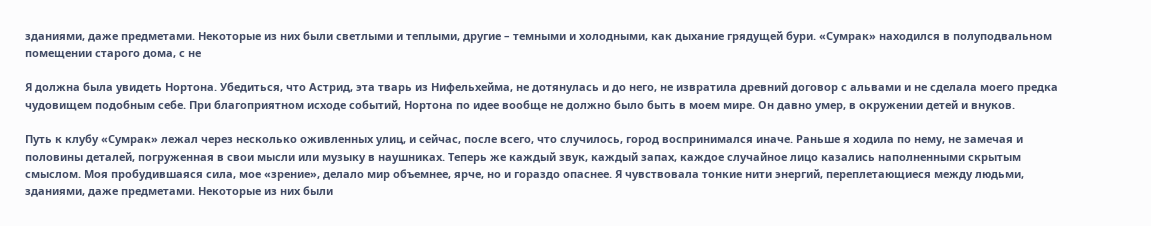зданиями, даже предметами. Некоторые из них были светлыми и теплыми, другие – темными и холодными, как дыхание грядущей бури. «Сумрак» находился в полуподвальном помещении старого дома, с не

Я должна была увидеть Нортона. Убедиться, что Астрид, эта тварь из Нифельхейма, не дотянулась и до него, не извратила древний договор с альвами и не сделала моего предка чудовищем подобным себе. При благоприятном исходе событий, Нортона по идее вообще не должно было быть в моем мире. Он давно умер, в окружении детей и внуков.

Путь к клубу «Сумрак» лежал через несколько оживленных улиц, и сейчас, после всего, что случилось, город воспринимался иначе. Раньше я ходила по нему, не замечая и половины деталей, погруженная в свои мысли или музыку в наушниках. Теперь же каждый звук, каждый запах, каждое случайное лицо казались наполненными скрытым смыслом. Моя пробудившаяся сила, мое «зрение», делало мир объемнее, ярче, но и гораздо опаснее. Я чувствовала тонкие нити энергий, переплетающиеся между людьми, зданиями, даже предметами. Некоторые из них были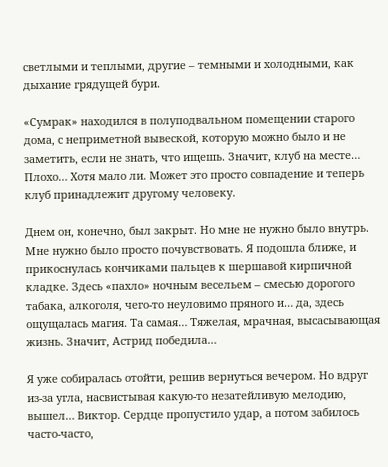светлыми и теплыми, другие – темными и холодными, как дыхание грядущей бури.

«Сумрак» находился в полуподвальном помещении старого дома, с неприметной вывеской, которую можно было и не заметить, если не знать, что ищешь. Значит, клуб на месте… Плохо… Хотя мало ли. Может это просто совпадение и теперь клуб принадлежит другому человеку.

Днем он, конечно, был закрыт. Но мне не нужно было внутрь. Мне нужно было просто почувствовать. Я подошла ближе, и прикоснулась кончиками пальцев к шершавой кирпичной кладке. Здесь «пахло» ночным весельем – смесью дорогого табака, алкоголя, чего-то неуловимо пряного и… да, здесь ощущалась магия. Та самая… Тяжелая, мрачная, высасывающая жизнь. Значит, Астрид победила…

Я уже собиралась отойти, решив вернуться вечером. Но вдруг из-за угла, насвистывая какую-то незатейливую мелодию, вышел… Виктор. Сердце пропустило удар, а потом забилось часто-часто,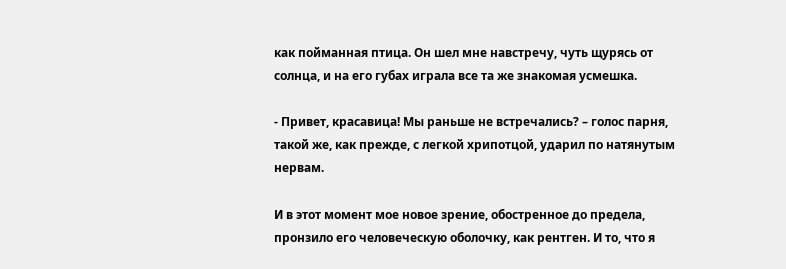как пойманная птица. Он шел мне навстречу, чуть щурясь от солнца, и на его губах играла все та же знакомая усмешка.

- Привет, красавица! Мы раньше не встречались? – голос парня, такой же, как прежде, с легкой хрипотцой, ударил по натянутым нервам.

И в этот момент мое новое зрение, обостренное до предела, пронзило его человеческую оболочку, как рентген. И то, что я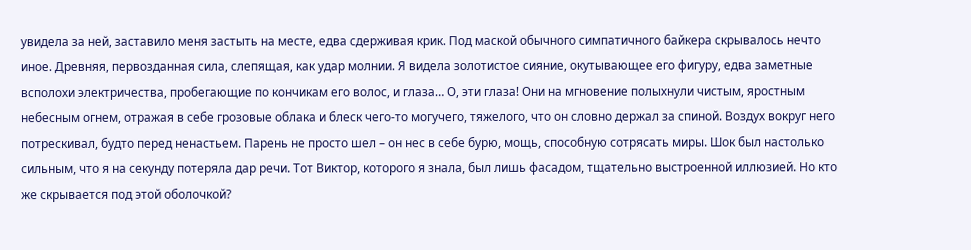увидела за ней, заставило меня застыть на месте, едва сдерживая крик. Под маской обычного симпатичного байкера скрывалось нечто иное. Древняя, первозданная сила, слепящая, как удар молнии. Я видела золотистое сияние, окутывающее его фигуру, едва заметные всполохи электричества, пробегающие по кончикам его волос, и глаза… О, эти глаза! Они на мгновение полыхнули чистым, яростным небесным огнем, отражая в себе грозовые облака и блеск чего-то могучего, тяжелого, что он словно держал за спиной. Воздух вокруг него потрескивал, будто перед ненастьем. Парень не просто шел – он нес в себе бурю, мощь, способную сотрясать миры. Шок был настолько сильным, что я на секунду потеряла дар речи. Тот Виктор, которого я знала, был лишь фасадом, тщательно выстроенной иллюзией. Но кто же скрывается под этой оболочкой?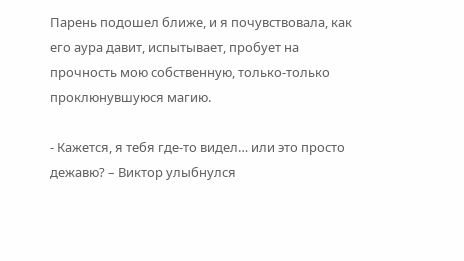Парень подошел ближе, и я почувствовала, как его аура давит, испытывает, пробует на прочность мою собственную, только-только проклюнувшуюся магию.

- Кажется, я тебя где-то видел… или это просто дежавю? – Виктор улыбнулся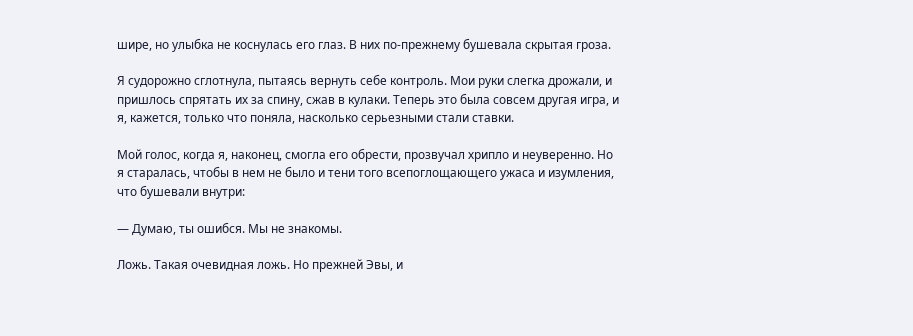шире, но улыбка не коснулась его глаз. В них по-прежнему бушевала скрытая гроза.

Я судорожно сглотнула, пытаясь вернуть себе контроль. Мои руки слегка дрожали, и пришлось спрятать их за спину, сжав в кулаки. Теперь это была совсем другая игра, и я, кажется, только что поняла, насколько серьезными стали ставки.

Мой голос, когда я, наконец, смогла его обрести, прозвучал хрипло и неуверенно. Но я старалась, чтобы в нем не было и тени того всепоглощающего ужаса и изумления, что бушевали внутри:

— Думаю, ты ошибся. Мы не знакомы.

Ложь. Такая очевидная ложь. Но прежней Эвы, и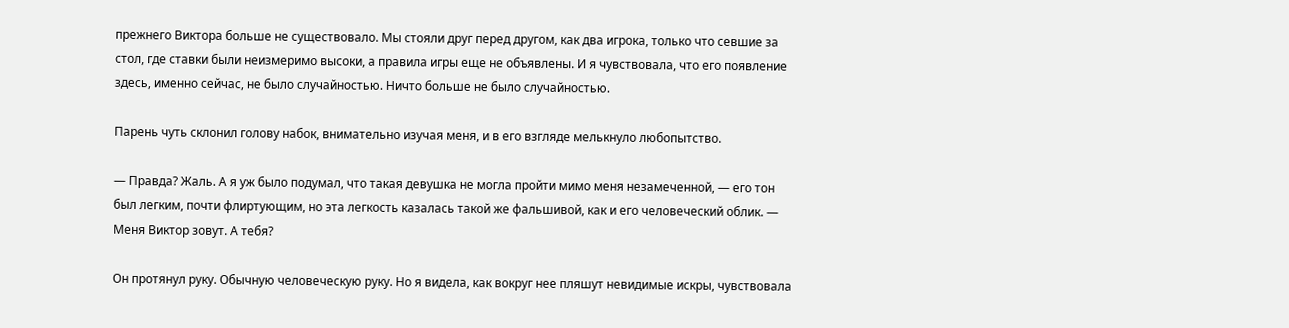прежнего Виктора больше не существовало. Мы стояли друг перед другом, как два игрока, только что севшие за стол, где ставки были неизмеримо высоки, а правила игры еще не объявлены. И я чувствовала, что его появление здесь, именно сейчас, не было случайностью. Ничто больше не было случайностью.

Парень чуть склонил голову набок, внимательно изучая меня, и в его взгляде мелькнуло любопытство.

— Правда? Жаль. А я уж было подумал, что такая девушка не могла пройти мимо меня незамеченной, — его тон был легким, почти флиртующим, но эта легкость казалась такой же фальшивой, как и его человеческий облик. — Меня Виктор зовут. А тебя?

Он протянул руку. Обычную человеческую руку. Но я видела, как вокруг нее пляшут невидимые искры, чувствовала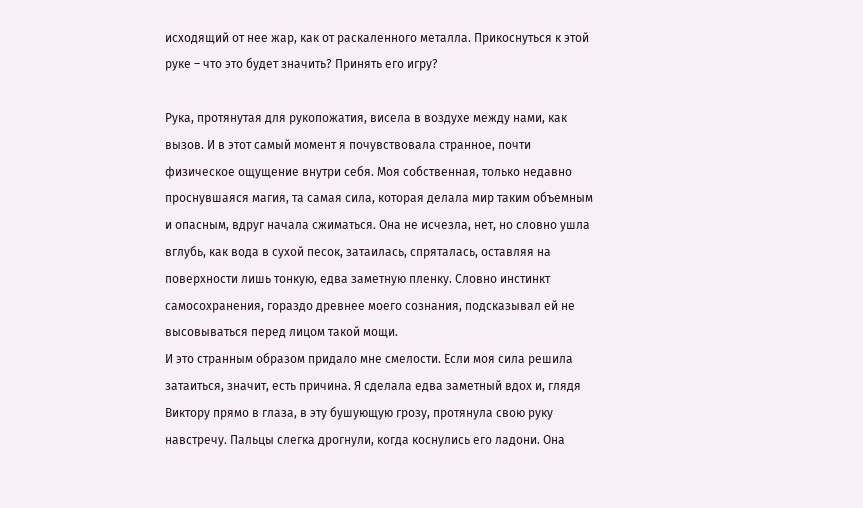исходящий от нее жар, как от раскаленного металла. Прикоснуться к этой руке – что это будет значить? Принять его игру?

Рука, протянутая для рукопожатия, висела в воздухе между нами, как вызов. И в этот самый момент я почувствовала странное, почти физическое ощущение внутри себя. Моя собственная, только недавно проснувшаяся магия, та самая сила, которая делала мир таким объемным и опасным, вдруг начала сжиматься. Она не исчезла, нет, но словно ушла вглубь, как вода в сухой песок, затаилась, спряталась, оставляя на поверхности лишь тонкую, едва заметную пленку. Словно инстинкт самосохранения, гораздо древнее моего сознания, подсказывал ей не высовываться перед лицом такой мощи.
И это странным образом придало мне смелости. Если моя сила решила затаиться, значит, есть причина. Я сделала едва заметный вдох и, глядя Виктору прямо в глаза, в эту бушующую грозу, протянула свою руку навстречу. Пальцы слегка дрогнули, когда коснулись его ладони. Она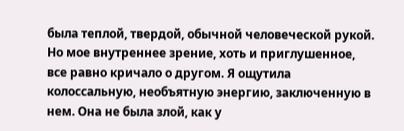была теплой, твердой, обычной человеческой рукой. Но мое внутреннее зрение, хоть и приглушенное, все равно кричало о другом. Я ощутила колоссальную, необъятную энергию, заключенную в нем. Она не была злой, как у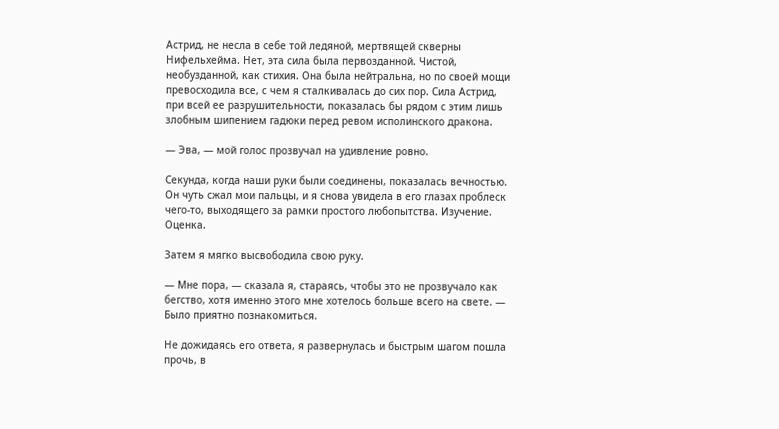Астрид, не несла в себе той ледяной, мертвящей скверны Нифельхейма. Нет, эта сила была первозданной. Чистой, необузданной, как стихия. Она была нейтральна, но по своей мощи превосходила все, с чем я сталкивалась до сих пор. Сила Астрид, при всей ее разрушительности, показалась бы рядом с этим лишь злобным шипением гадюки перед ревом исполинского дракона.

— Эва, — мой голос прозвучал на удивление ровно.

Секунда, когда наши руки были соединены, показалась вечностью. Он чуть сжал мои пальцы, и я снова увидела в его глазах проблеск чего-то, выходящего за рамки простого любопытства. Изучение. Оценка.

Затем я мягко высвободила свою руку.

— Мне пора, — сказала я, стараясь, чтобы это не прозвучало как бегство, хотя именно этого мне хотелось больше всего на свете. — Было приятно познакомиться.

Не дожидаясь его ответа, я развернулась и быстрым шагом пошла прочь, в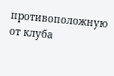противоположную от клуба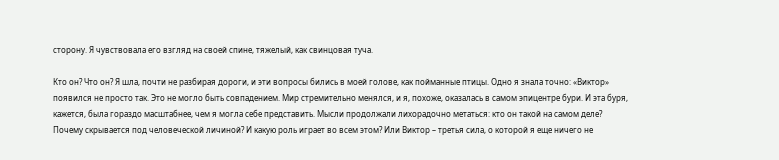сторону. Я чувствовала его взгляд на своей спине, тяжелый, как свинцовая туча.

Кто он? Что он? Я шла, почти не разбирая дороги, и эти вопросы бились в моей голове, как пойманные птицы. Одно я знала точно: «Виктор» появился не просто так. Это не могло быть совпадением. Мир стремительно менялся, и я, похоже, оказалась в самом эпицентре бури. И эта буря, кажется, была гораздо масштабнее, чем я могла себе представить. Мысли продолжали лихорадочно метаться: кто он такой на самом деле? Почему скрывается под человеческой личиной? И какую роль играет во всем этом? Или Виктор – третья сила, о которой я еще ничего не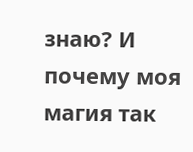знаю? И почему моя магия так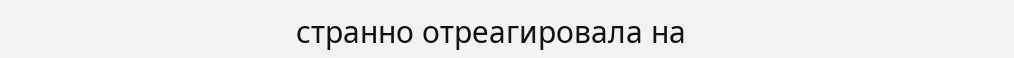странно отреагировала на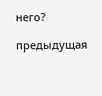него?

предыдущая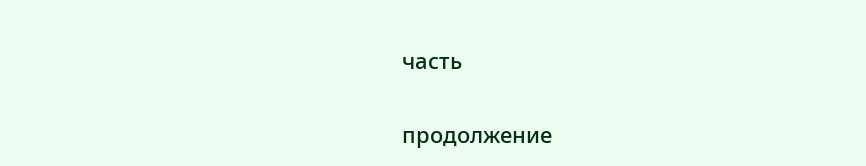часть

продолжение